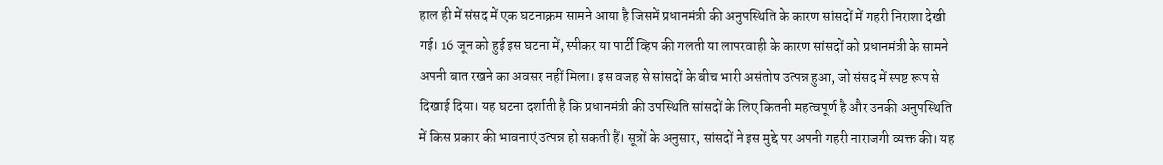हाल ही में संसद में एक घटनाक्रम सामने आया है जिसमें प्रधानमंत्री की अनुपस्थिति के कारण सांसदों में गहरी निराशा देखी गई। 16 जून को हुई इस घटना में, स्पीकर या पार्टी व्हिप की गलती या लापरवाही के कारण सांसदों को प्रधानमंत्री के सामने अपनी बात रखने का अवसर नहीं मिला। इस वजह से सांसदों के बीच भारी असंतोष उत्पन्न हुआ, जो संसद में स्पष्ट रूप से दिखाई दिया। यह घटना दर्शाती है कि प्रधानमंत्री की उपस्थिति सांसदों के लिए कितनी महत्वपूर्ण है और उनकी अनुपस्थिति में किस प्रकार की भावनाएं उत्पन्न हो सकती हैं। सूत्रों के अनुसार, सांसदों ने इस मुद्दे पर अपनी गहरी नाराजगी व्यक्त की। यह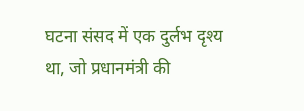घटना संसद में एक दुर्लभ दृश्य था, जो प्रधानमंत्री की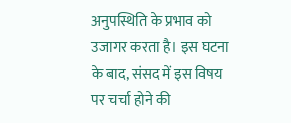अनुपस्थिति के प्रभाव को उजागर करता है। इस घटना के बाद, संसद में इस विषय पर चर्चा होने की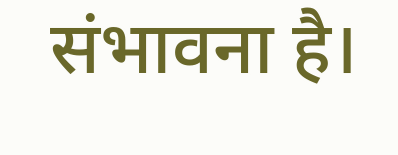संभावना है।